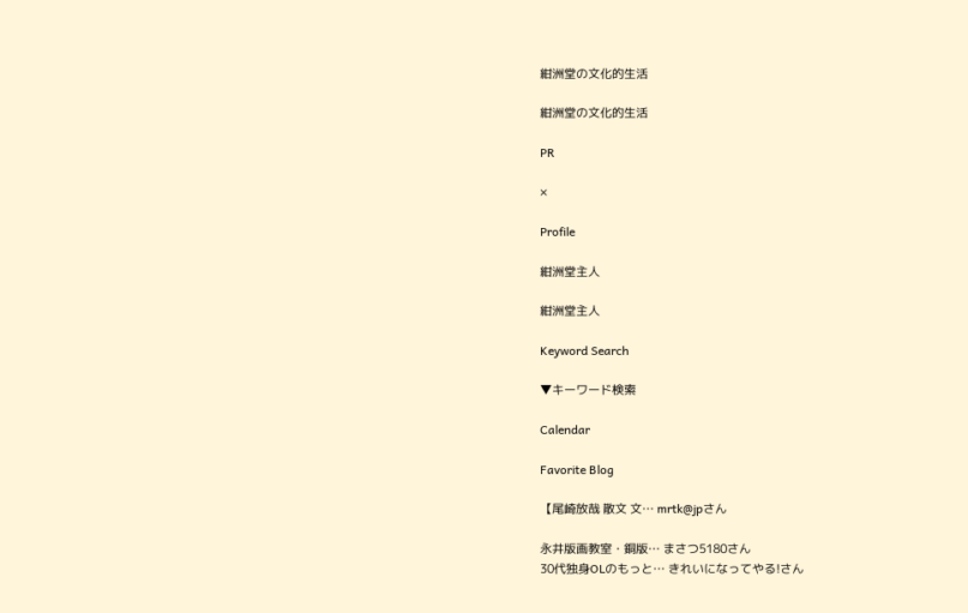紺洲堂の文化的生活

紺洲堂の文化的生活

PR

×

Profile

紺洲堂主人

紺洲堂主人

Keyword Search

▼キーワード検索

Calendar

Favorite Blog

【尾崎放哉 散文 文… mrtk@jpさん

永井版画教室・銅版… まさつ5180さん
30代独身OLのもっと… きれいになってやる!さん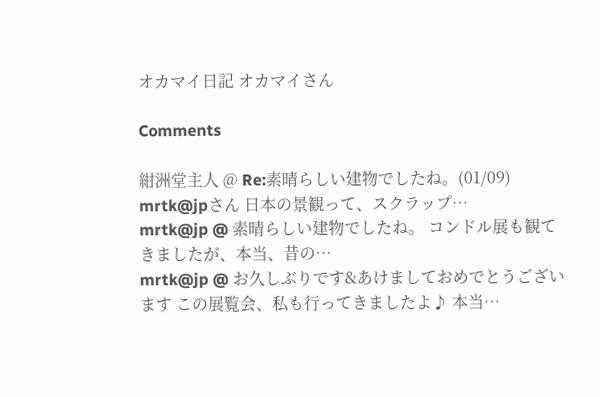オカマイ日記 オカマイさん

Comments

紺洲堂主人 @ Re:素晴らしい建物でしたね。(01/09) mrtk@jpさん 日本の景観って、スクラップ…
mrtk@jp @ 素晴らしい建物でしたね。 コンドル展も観てきましたが、本当、昔の…
mrtk@jp @ お久しぶりです&あけましておめでとうございます この展覧会、私も行ってきましたよ♪ 本当…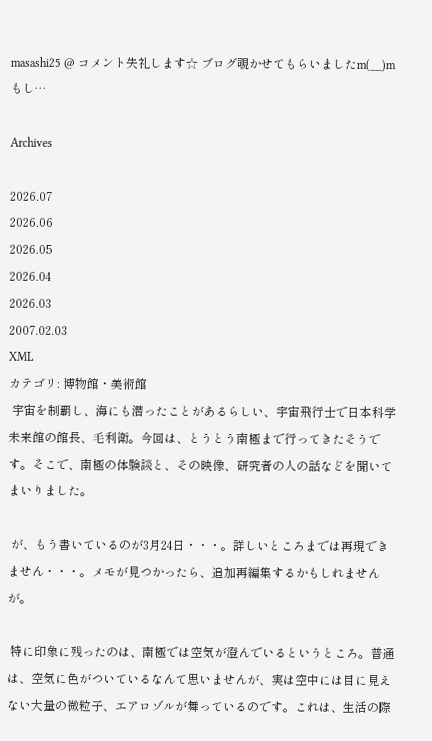masashi25 @ コメント失礼します☆ ブログ覗かせてもらいましたm(__)m もし…

Archives

2026.07
2026.06
2026.05
2026.04
2026.03
2007.02.03
XML
カテゴリ: 博物館・美術館
 宇宙を制覇し、海にも潜ったことがあるらしい、宇宙飛行士で日本科学未来館の館長、毛利衛。今回は、とうとう南極まで行ってきたそうです。そこで、南極の体験談と、その映像、研究者の人の話などを聞いてまいりました。

 が、もう書いているのが3月24日・・・。詳しいところまでは再現できません・・・。メモが見つかったら、追加再編集するかもしれませんが。

 特に印象に残ったのは、南極では空気が澄んでいるというところ。普通は、空気に色がついているなんて思いませんが、実は空中には目に見えない大量の微粒子、エアロゾルが舞っているのです。これは、生活の際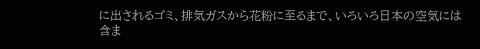に出されるゴミ、排気ガスから花粉に至るまで、いろいろ日本の空気には含ま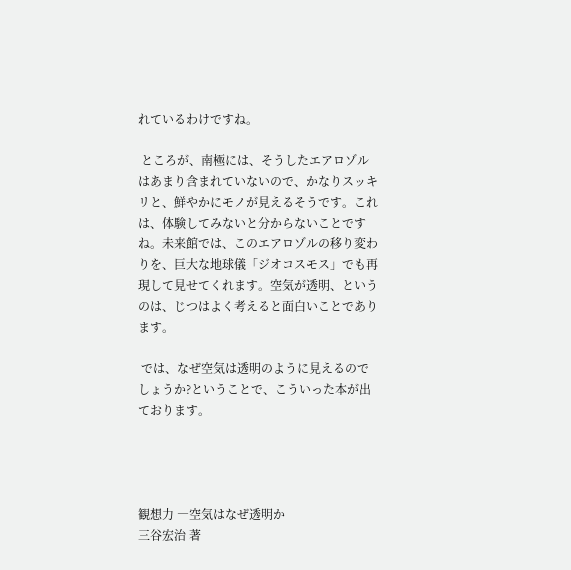れているわけですね。

 ところが、南極には、そうしたエアロゾルはあまり含まれていないので、かなりスッキリと、鮮やかにモノが見えるそうです。これは、体験してみないと分からないことですね。未来館では、このエアロゾルの移り変わりを、巨大な地球儀「ジオコスモス」でも再現して見せてくれます。空気が透明、というのは、じつはよく考えると面白いことであります。

 では、なぜ空気は透明のように見えるのでしょうか?ということで、こういった本が出ております。




観想力 ―空気はなぜ透明か
三谷宏治 著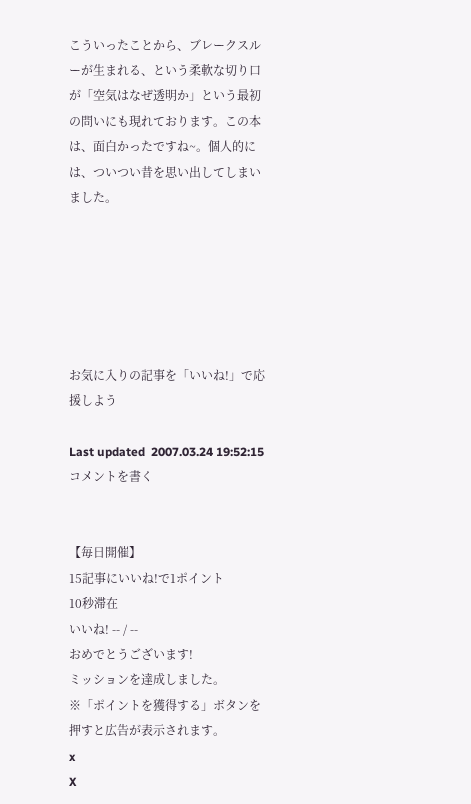こういったことから、ブレークスルーが生まれる、という柔軟な切り口が「空気はなぜ透明か」という最初の問いにも現れております。この本は、面白かったですね~。個人的には、ついつい昔を思い出してしまいました。






お気に入りの記事を「いいね!」で応援しよう

Last updated  2007.03.24 19:52:15
コメントを書く


【毎日開催】
15記事にいいね!で1ポイント
10秒滞在
いいね! -- / --
おめでとうございます!
ミッションを達成しました。
※「ポイントを獲得する」ボタンを押すと広告が表示されます。
x
X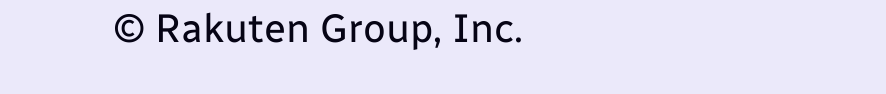© Rakuten Group, Inc.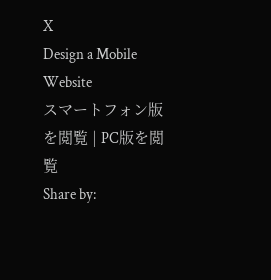X
Design a Mobile Website
スマートフォン版を閲覧 | PC版を閲覧
Share by: